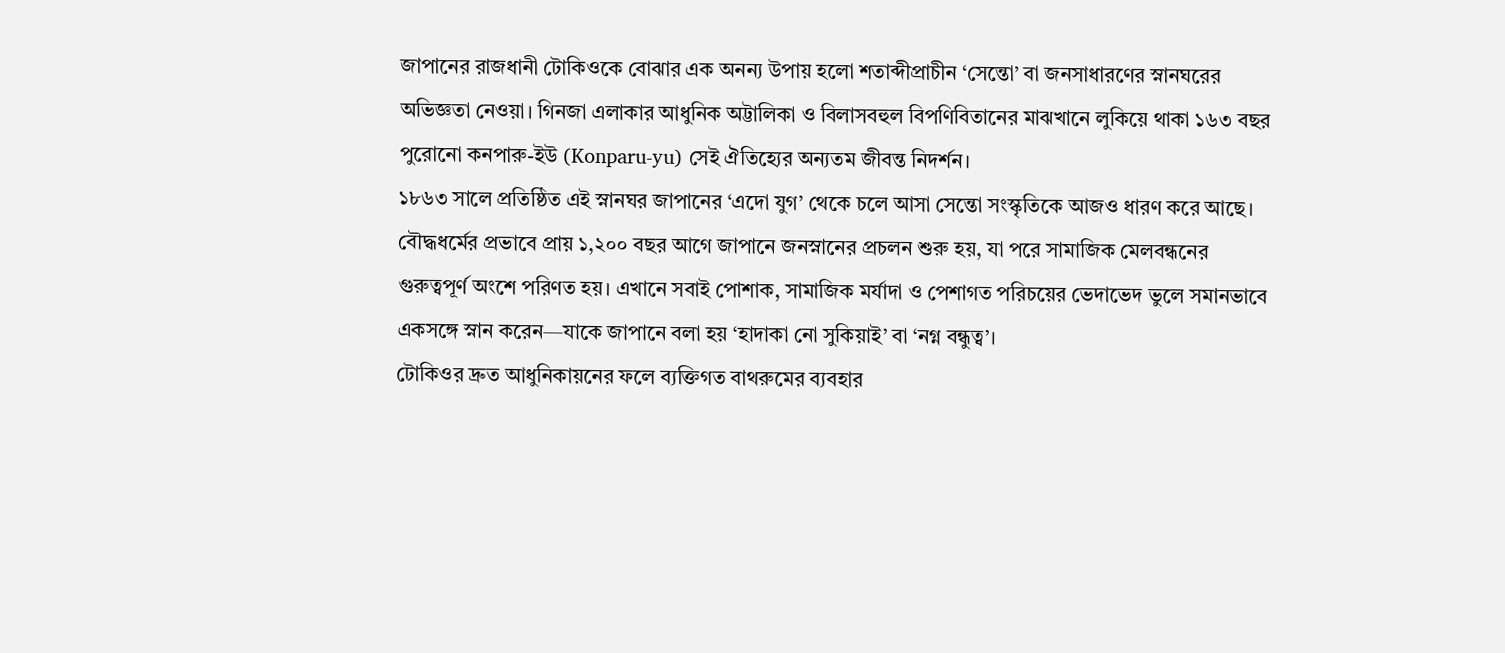জাপানের রাজধানী টোকিওকে বোঝার এক অনন্য উপায় হলো শতাব্দীপ্রাচীন ‘সেন্তো’ বা জনসাধারণের স্নানঘরের অভিজ্ঞতা নেওয়া। গিনজা এলাকার আধুনিক অট্টালিকা ও বিলাসবহুল বিপণিবিতানের মাঝখানে লুকিয়ে থাকা ১৬৩ বছর পুরোনো কনপারু-ইউ (Konparu-yu) সেই ঐতিহ্যের অন্যতম জীবন্ত নিদর্শন।
১৮৬৩ সালে প্রতিষ্ঠিত এই স্নানঘর জাপানের ‘এদো যুগ’ থেকে চলে আসা সেন্তো সংস্কৃতিকে আজও ধারণ করে আছে। বৌদ্ধধর্মের প্রভাবে প্রায় ১,২০০ বছর আগে জাপানে জনস্নানের প্রচলন শুরু হয়, যা পরে সামাজিক মেলবন্ধনের গুরুত্বপূর্ণ অংশে পরিণত হয়। এখানে সবাই পোশাক, সামাজিক মর্যাদা ও পেশাগত পরিচয়ের ভেদাভেদ ভুলে সমানভাবে একসঙ্গে স্নান করেন—যাকে জাপানে বলা হয় ‘হাদাকা নো সুকিয়াই’ বা ‘নগ্ন বন্ধুত্ব’।
টোকিওর দ্রুত আধুনিকায়নের ফলে ব্যক্তিগত বাথরুমের ব্যবহার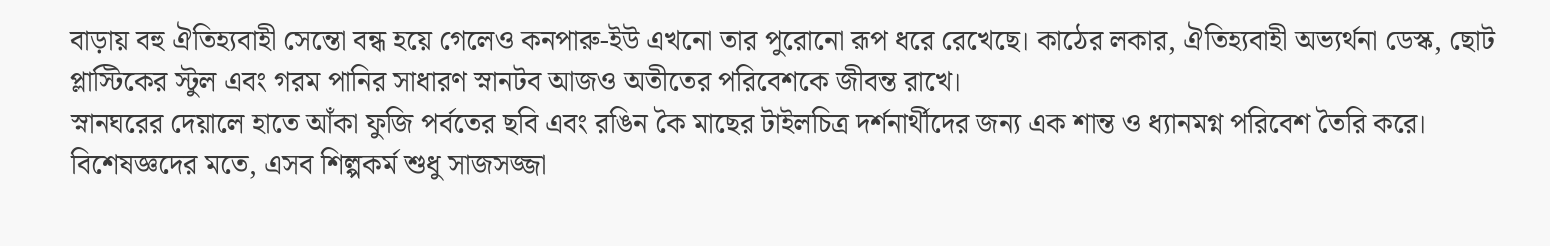বাড়ায় বহু ঐতিহ্যবাহী সেন্তো বন্ধ হয়ে গেলেও কনপারু-ইউ এখনো তার পুরোনো রূপ ধরে রেখেছে। কাঠের লকার, ঐতিহ্যবাহী অভ্যর্থনা ডেস্ক, ছোট প্লাস্টিকের স্টুল এবং গরম পানির সাধারণ স্নানটব আজও অতীতের পরিবেশকে জীবন্ত রাখে।
স্নানঘরের দেয়ালে হাতে আঁকা ফুজি পর্বতের ছবি এবং রঙিন কৈ মাছের টাইলচিত্র দর্শনার্থীদের জন্য এক শান্ত ও ধ্যানমগ্ন পরিবেশ তৈরি করে। বিশেষজ্ঞদের মতে, এসব শিল্পকর্ম শুধু সাজসজ্জা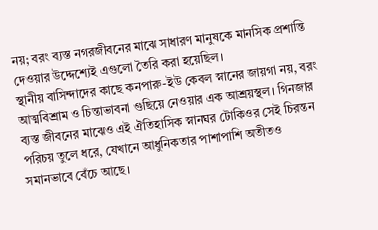নয়; বরং ব্যস্ত নগরজীবনের মাঝে সাধারণ মানুষকে মানসিক প্রশান্তি দেওয়ার উদ্দেশ্যেই এগুলো তৈরি করা হয়েছিল।
স্থানীয় বাসিন্দাদের কাছে কনপারু-ইউ কেবল স্নানের জায়গা নয়, বরং আত্মবিশ্রাম ও চিন্তাভাবনা গুছিয়ে নেওয়ার এক আশ্রয়স্থল। গিনজার ব্যস্ত জীবনের মাঝেও এই ঐতিহাসিক স্নানঘর টোকিওর সেই চিরন্তন পরিচয় তুলে ধরে, যেখানে আধুনিকতার পাশাপাশি অতীতও সমানভাবে বেঁচে আছে।